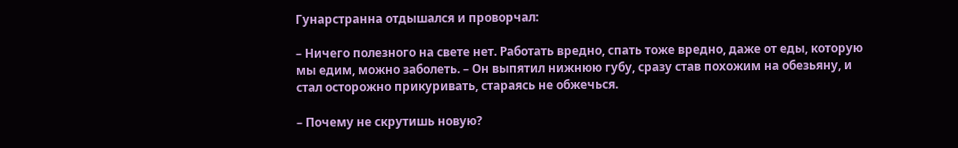Гунарстранна отдышался и проворчал:

– Ничего полезного на свете нет. Работать вредно, спать тоже вредно, даже от еды, которую мы едим, можно заболеть. – Он выпятил нижнюю губу, сразу став похожим на обезьяну, и стал осторожно прикуривать, стараясь не обжечься.

– Почему не скрутишь новую?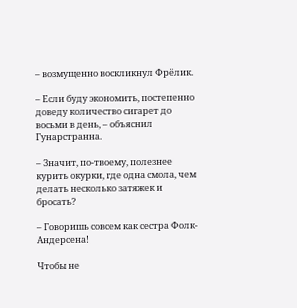– возмущенно воскликнул Фрёлик.

– Если буду экономить, постепенно доведу количество сигарет до восьми в день, – объяснил Гунарстранна.

– Значит, по-твоему, полезнее курить окурки, где одна смола, чем делать несколько затяжек и бросать?

– Говоришь совсем как сестра Фолк-Андерсена!

Чтобы не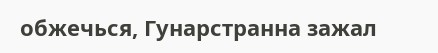обжечься, Гунарстранна зажал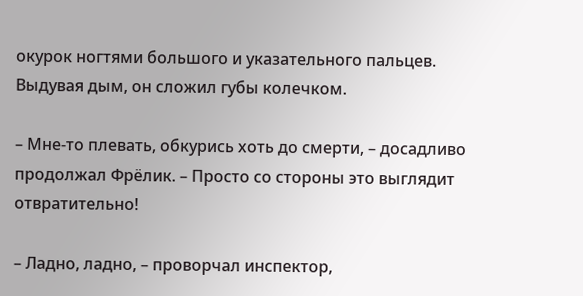окурок ногтями большого и указательного пальцев. Выдувая дым, он сложил губы колечком.

– Мне-то плевать, обкурись хоть до смерти, – досадливо продолжал Фрёлик. – Просто со стороны это выглядит отвратительно!

– Ладно, ладно, – проворчал инспектор,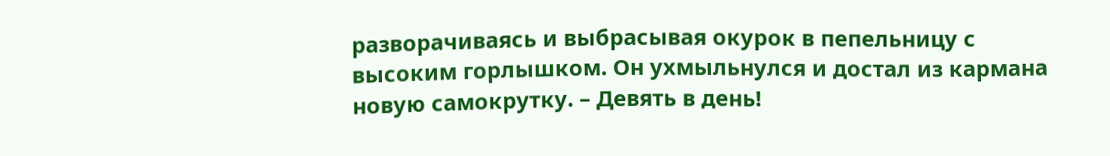разворачиваясь и выбрасывая окурок в пепельницу с высоким горлышком. Он ухмыльнулся и достал из кармана новую самокрутку. – Девять в день!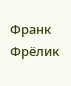Франк Фрёлик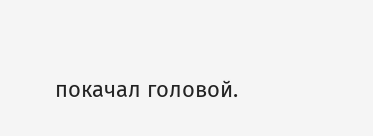покачал головой.